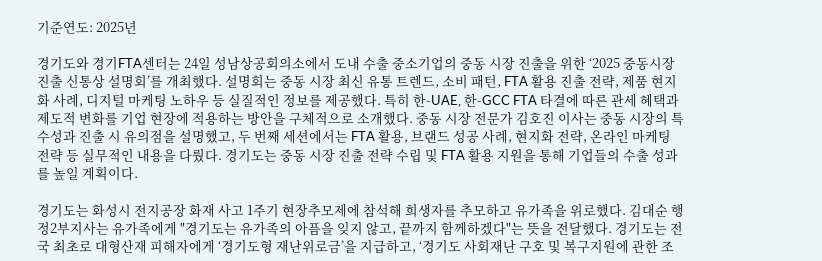기준연도: 2025년

경기도와 경기FTA센터는 24일 성남상공회의소에서 도내 수출 중소기업의 중동 시장 진출을 위한 ‘2025 중동시장 진출 신통상 설명회’를 개최했다. 설명회는 중동 시장 최신 유통 트렌드, 소비 패턴, FTA 활용 진출 전략, 제품 현지화 사례, 디지털 마케팅 노하우 등 실질적인 정보를 제공했다. 특히 한-UAE, 한-GCC FTA 타결에 따른 관세 혜택과 제도적 변화를 기업 현장에 적용하는 방안을 구체적으로 소개했다. 중동 시장 전문가 김호진 이사는 중동 시장의 특수성과 진출 시 유의점을 설명했고, 두 번째 세션에서는 FTA 활용, 브랜드 성공 사례, 현지화 전략, 온라인 마케팅 전략 등 실무적인 내용을 다뤘다. 경기도는 중동 시장 진출 전략 수립 및 FTA 활용 지원을 통해 기업들의 수출 성과를 높일 계획이다.

경기도는 화성시 전지공장 화재 사고 1주기 현장추모제에 참석해 희생자를 추모하고 유가족을 위로했다. 김대순 행정2부지사는 유가족에게 "경기도는 유가족의 아픔을 잊지 않고, 끝까지 함께하겠다"는 뜻을 전달했다. 경기도는 전국 최초로 대형산재 피해자에게 ‘경기도형 재난위로금’을 지급하고, ‘경기도 사회재난 구호 및 복구지원에 관한 조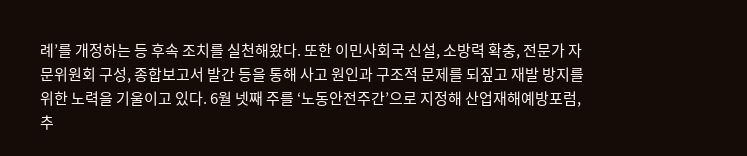례’를 개정하는 등 후속 조치를 실천해왔다. 또한 이민사회국 신설, 소방력 확충, 전문가 자문위원회 구성, 종합보고서 발간 등을 통해 사고 원인과 구조적 문제를 되짚고 재발 방지를 위한 노력을 기울이고 있다. 6월 넷째 주를 ‘노동안전주간’으로 지정해 산업재해예방포럼, 추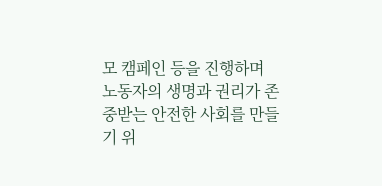모 캠페인 등을 진행하며 노동자의 생명과 권리가 존중받는 안전한 사회를 만들기 위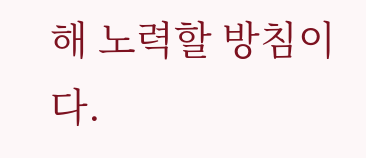해 노력할 방침이다.